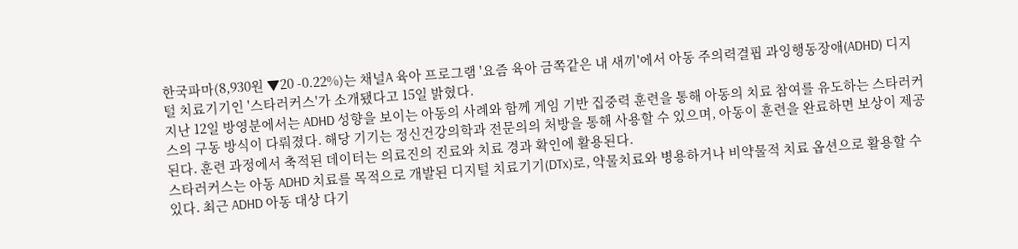한국파마(8,930원 ▼20 -0.22%)는 채널A 육아 프로그램 '요즘 육아 금쪽같은 내 새끼'에서 아동 주의력결핍 과잉행동장애(ADHD) 디지털 치료기기인 '스타러커스'가 소개됐다고 15일 밝혔다.
지난 12일 방영분에서는 ADHD 성향을 보이는 아동의 사례와 함께 게임 기반 집중력 훈련을 통해 아동의 치료 참여를 유도하는 스타러커스의 구동 방식이 다뤄졌다. 해당 기기는 정신건강의학과 전문의의 처방을 통해 사용할 수 있으며, 아동이 훈련을 완료하면 보상이 제공된다. 훈련 과정에서 축적된 데이터는 의료진의 진료와 치료 경과 확인에 활용된다.
스타러커스는 아동 ADHD 치료를 목적으로 개발된 디지털 치료기기(DTx)로, 약물치료와 병용하거나 비약물적 치료 옵션으로 활용할 수 있다. 최근 ADHD 아동 대상 다기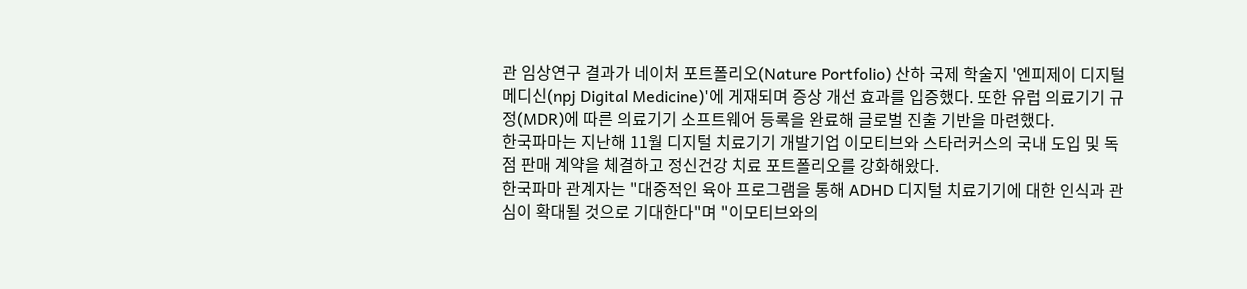관 임상연구 결과가 네이처 포트폴리오(Nature Portfolio) 산하 국제 학술지 '엔피제이 디지털 메디신(npj Digital Medicine)'에 게재되며 증상 개선 효과를 입증했다. 또한 유럽 의료기기 규정(MDR)에 따른 의료기기 소프트웨어 등록을 완료해 글로벌 진출 기반을 마련했다.
한국파마는 지난해 11월 디지털 치료기기 개발기업 이모티브와 스타러커스의 국내 도입 및 독점 판매 계약을 체결하고 정신건강 치료 포트폴리오를 강화해왔다.
한국파마 관계자는 "대중적인 육아 프로그램을 통해 ADHD 디지털 치료기기에 대한 인식과 관심이 확대될 것으로 기대한다"며 "이모티브와의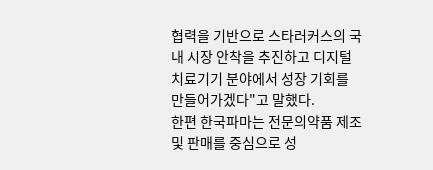협력을 기반으로 스타러커스의 국내 시장 안착을 추진하고 디지털 치료기기 분야에서 성장 기회를 만들어가겠다"고 말했다.
한편 한국파마는 전문의약품 제조 및 판매를 중심으로 성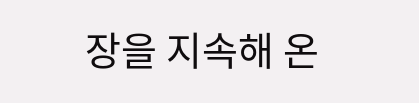장을 지속해 온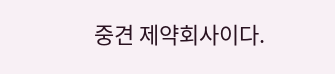중견 제약회사이다.